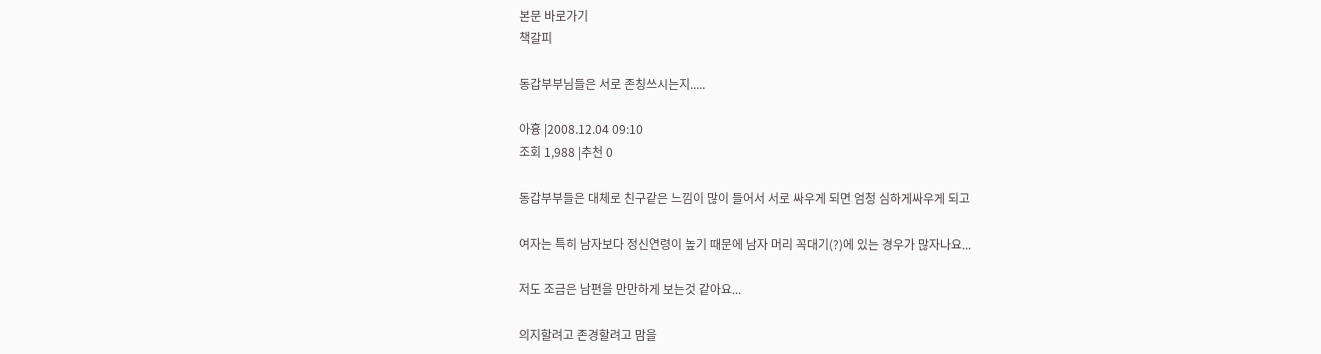본문 바로가기
책갈피

동갑부부님들은 서로 존칭쓰시는지.....

아흉 |2008.12.04 09:10
조회 1,988 |추천 0

동갑부부들은 대체로 친구같은 느낌이 많이 들어서 서로 싸우게 되면 엄청 심하게싸우게 되고

여자는 특히 남자보다 정신연령이 높기 때문에 남자 머리 꼭대기(?)에 있는 경우가 많자나요...

저도 조금은 남편을 만만하게 보는것 같아요...

의지할려고 존경할려고 맘을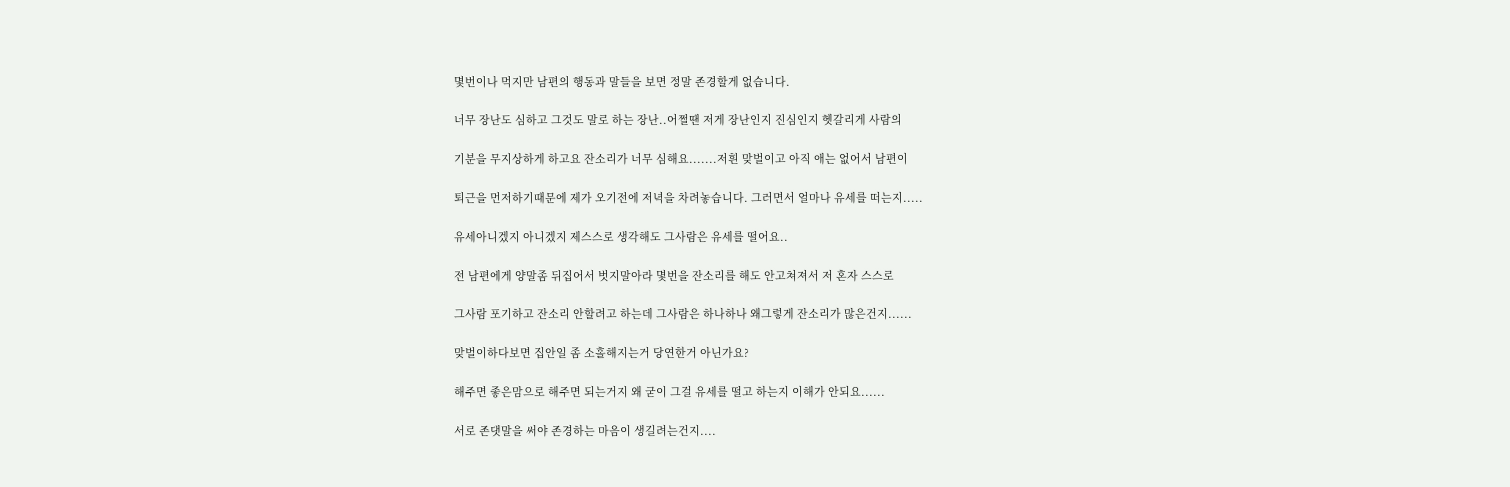몇번이나 먹지만 남편의 행동과 말들을 보면 정말 존경할게 없습니다.

너무 장난도 심하고 그것도 말로 하는 장난..어쩔땐 저게 장난인지 진심인지 헷갈리게 사람의

기분을 무지상하게 하고요 잔소리가 너무 심해요.......저흰 맞벌이고 아직 애는 없어서 남편이

퇴근을 먼저하기때문에 제가 오기전에 저녁을 차려놓습니다. 그러면서 얼마나 유세를 떠는지.....

유세아니겠지 아니겠지 제스스로 생각해도 그사람은 유세를 떨어요..

전 남편에게 양말좀 뒤집어서 벗지말아라 몇번을 잔소리를 해도 안고쳐져서 저 혼자 스스로

그사람 포기하고 잔소리 안할려고 하는데 그사람은 하나하나 왜그렇게 잔소리가 많은건지......

맞벌이하다보면 집안일 좀 소홀해지는거 당연한거 아닌가요?

해주면 좋은맘으로 해주면 되는거지 왜 굳이 그걸 유세를 떨고 하는지 이해가 안되요......

서로 존댓말을 써야 존경하는 마음이 생길려는건지....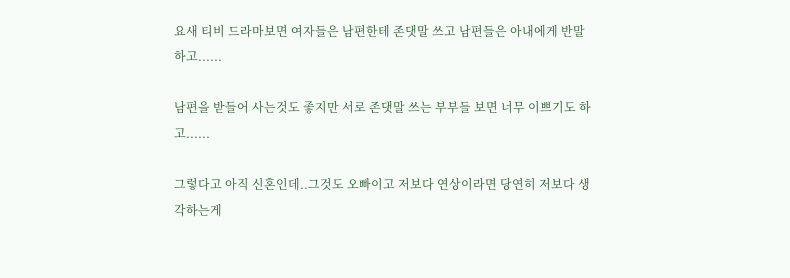요새 티비 드라마보면 여자들은 남편한테 존댓말 쓰고 남편들은 아내에게 반말하고......

남편을 받들어 사는것도 좋지만 서로 존댓말 쓰는 부부들 보면 너무 이쁘기도 하고......

그렇다고 아직 신혼인데..그것도 오빠이고 저보다 연상이라면 당연히 저보다 생각하는게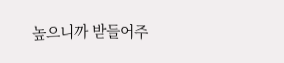높으니까 받들어주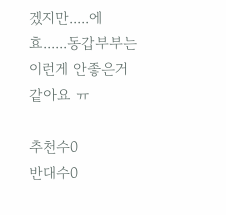겠지만.....에효......동갑부부는 이런게 안좋은거 같아요 ㅠ

추천수0
반대수0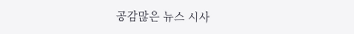공감많은 뉴스 시사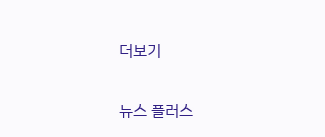더보기

뉴스 플러스